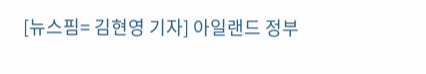[뉴스핌= 김현영 기자] 아일랜드 정부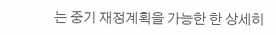는 중기 재정계획을 가능한 한 상세히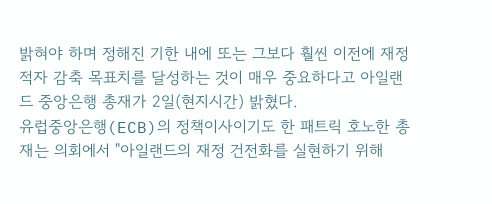밝혀야 하며 정해진 기한 내에 또는 그보다 훨씬 이전에 재정적자 감축 목표치를 달성하는 것이 매우 중요하다고 아일랜드 중앙은행 총재가 2일(현지시간) 밝혔다.
유럽중앙은행(ECB)의 정책이사이기도 한 패트릭 호노한 총재는 의회에서 "아일랜드의 재정 건전화를 실현하기 위해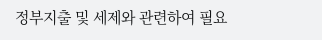정부지출 및 세제와 관련하여 필요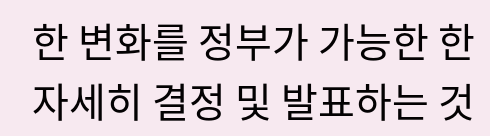한 변화를 정부가 가능한 한 자세히 결정 및 발표하는 것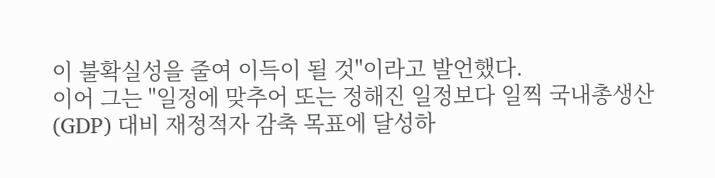이 불확실성을 줄여 이득이 될 것"이라고 발언했다.
이어 그는 "일정에 맞추어 또는 정해진 일정보다 일찍 국내총생산(GDP) 대비 재정적자 감축 목표에 달성하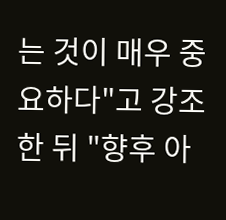는 것이 매우 중요하다"고 강조한 뒤 "향후 아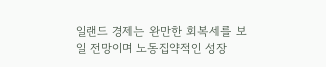일랜드 경제는 완만한 회복세를 보일 전망이며 노동집약적인 성장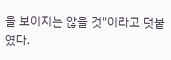을 보이지는 않을 것"이라고 덧붙였다.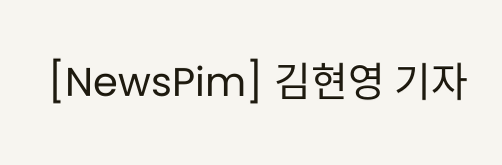[NewsPim] 김현영 기자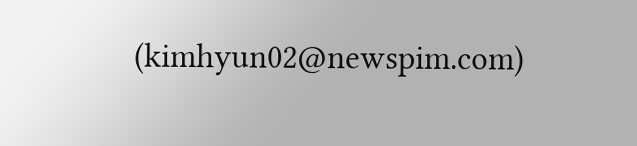(kimhyun02@newspim.com)